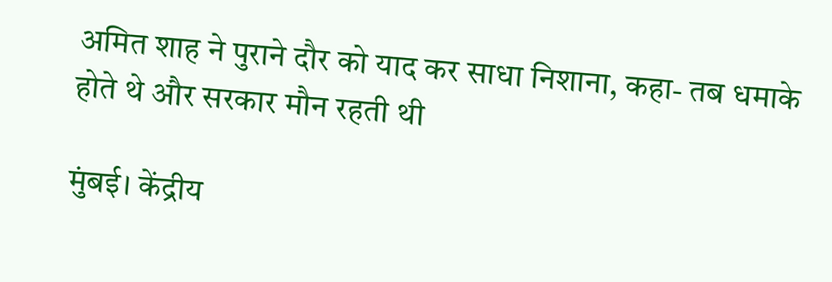अमित शाह ने पुराने दौर को याद कर साधा निशाना, कहा- तब धमाके होते थे और सरकार मौन रहती थी

मुंबई। केंद्रीय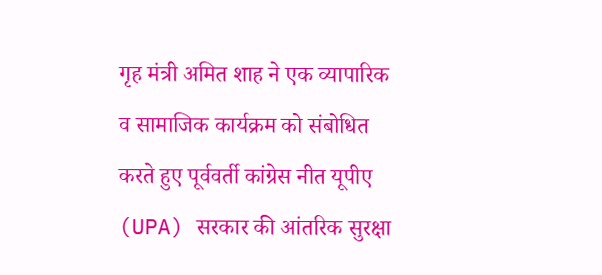गृह मंत्री अमित शाह ने एक व्यापारिक व सामाजिक कार्यक्रम को संबोधित करते हुए पूर्ववर्ती कांग्रेस नीत यूपीए (UPA) सरकार की आंतरिक सुरक्षा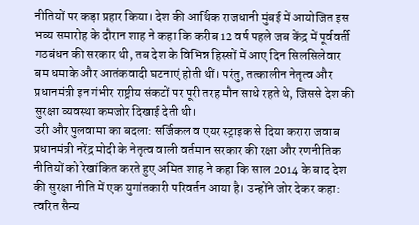नीतियों पर कड़ा प्रहार किया। देश की आर्थिक राजधानी मुंबई में आयोजित इस भव्य समारोह के दौरान शाह ने कहा कि करीब 12 वर्ष पहले जब केंद्र में पूर्ववर्ती गठबंधन की सरकार थी, तब देश के विभिन्न हिस्सों में आए दिन सिलसिलेवार बम धमाके और आतंकवादी घटनाएं होती थीं। परंतु, तत्कालीन नेतृत्व और प्रधानमंत्री इन गंभीर राष्ट्रीय संकटों पर पूरी तरह मौन साधे रहते थे, जिससे देश की सुरक्षा व्यवस्था कमजोर दिखाई देती थी।
उरी और पुलवामा का बदला: सर्जिकल व एयर स्ट्राइक से दिया करारा जवाब
प्रधानमंत्री नरेंद्र मोदी के नेतृत्व वाली वर्तमान सरकार की रक्षा और रणनीतिक नीतियों को रेखांकित करते हुए अमित शाह ने कहा कि साल 2014 के बाद देश की सुरक्षा नीति में एक युगांतकारी परिवर्तन आया है। उन्होंने जोर देकर कहा:
त्वरित सैन्य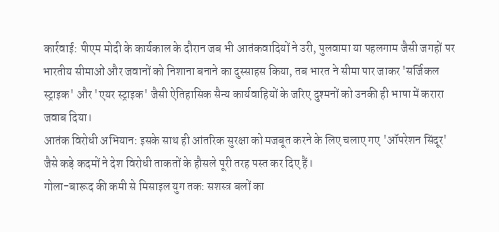कार्रवाई: पीएम मोदी के कार्यकाल के दौरान जब भी आतंकवादियों ने उरी, पुलवामा या पहलगाम जैसी जगहों पर भारतीय सीमाओं और जवानों को निशाना बनाने का दुस्साहस किया, तब भारत ने सीमा पार जाकर 'सर्जिकल स्ट्राइक' और 'एयर स्ट्राइक' जैसी ऐतिहासिक सैन्य कार्यवाहियों के जरिए दुश्मनों को उनकी ही भाषा में करारा जवाब दिया।
आतंक विरोधी अभियान: इसके साथ ही आंतरिक सुरक्षा को मजबूत करने के लिए चलाए गए 'ऑपरेशन सिंदूर' जैसे कड़े कदमों ने देश विरोधी ताकतों के हौसले पूरी तरह पस्त कर दिए हैं।
गोला-बारूद की कमी से मिसाइल युग तक: सशस्त्र बलों का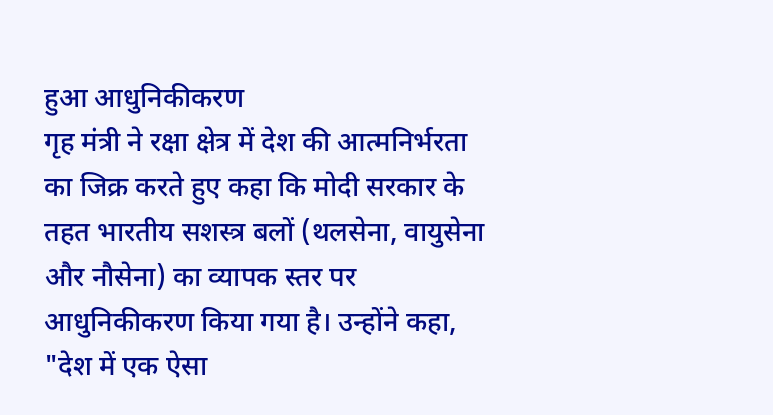हुआ आधुनिकीकरण
गृह मंत्री ने रक्षा क्षेत्र में देश की आत्मनिर्भरता का जिक्र करते हुए कहा कि मोदी सरकार के तहत भारतीय सशस्त्र बलों (थलसेना, वायुसेना और नौसेना) का व्यापक स्तर पर आधुनिकीकरण किया गया है। उन्होंने कहा, "देश में एक ऐसा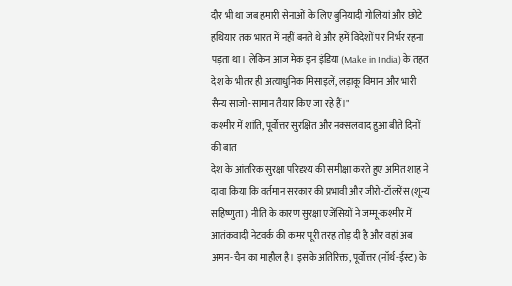दौर भी था जब हमारी सेनाओं के लिए बुनियादी गोलियां और छोटे हथियार तक भारत में नहीं बनते थे और हमें विदेशों पर निर्भर रहना पड़ता था। लेकिन आज मेक इन इंडिया (Make in India) के तहत देश के भीतर ही अत्याधुनिक मिसाइलें, लड़ाकू विमान और भारी सैन्य साजो-सामान तैयार किए जा रहे हैं।"
कश्मीर में शांति, पूर्वोत्तर सुरक्षित और नक्सलवाद हुआ बीते दिनों की बात
देश के आंतरिक सुरक्षा परिदृश्य की समीक्षा करते हुए अमित शाह ने दावा किया कि वर्तमान सरकार की प्रभावी और जीरो-टॉलरेंस (शून्य सहिष्णुता) नीति के कारण सुरक्षा एजेंसियों ने जम्मू-कश्मीर में आतंकवादी नेटवर्क की कमर पूरी तरह तोड़ दी है और वहां अब अमन-चैन का माहौल है। इसके अतिरिक्त, पूर्वोत्तर (नॉर्थ-ईस्ट) के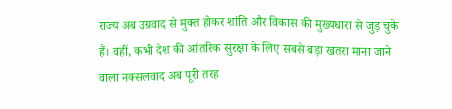राज्य अब उग्रवाद से मुक्त होकर शांति और विकास की मुख्यधारा से जुड़ चुके हैं। वहीं, कभी देश की आंतरिक सुरक्षा के लिए सबसे बड़ा खतरा माना जाने वाला नक्सलवाद अब पूरी तरह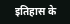इतिहास के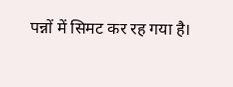पन्नों में सिमट कर रह गया है।